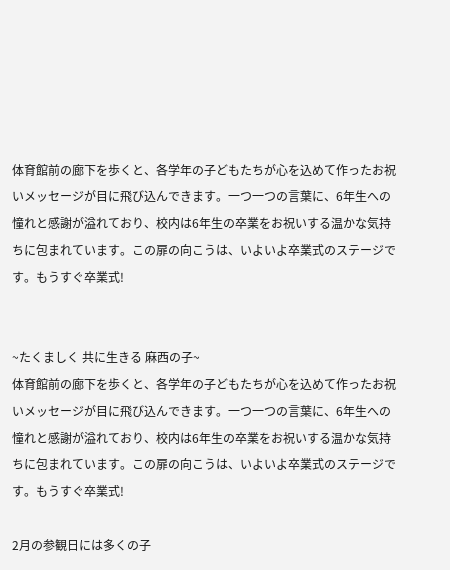体育館前の廊下を歩くと、各学年の子どもたちが心を込めて作ったお祝いメッセージが目に飛び込んできます。一つ一つの言葉に、6年生への憧れと感謝が溢れており、校内は6年生の卒業をお祝いする温かな気持ちに包まれています。この扉の向こうは、いよいよ卒業式のステージです。もうすぐ卒業式!


~たくましく 共に生きる 麻西の子~
体育館前の廊下を歩くと、各学年の子どもたちが心を込めて作ったお祝いメッセージが目に飛び込んできます。一つ一つの言葉に、6年生への憧れと感謝が溢れており、校内は6年生の卒業をお祝いする温かな気持ちに包まれています。この扉の向こうは、いよいよ卒業式のステージです。もうすぐ卒業式!

2月の参観日には多くの子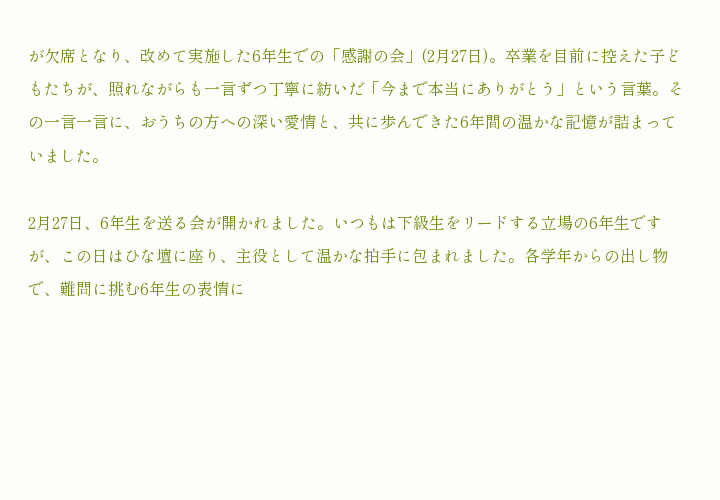が欠席となり、改めて実施した6年生での「感謝の会」(2月27日)。卒業を目前に控えた子どもたちが、照れながらも一言ずつ丁寧に紡いだ「今まで本当にありがとう」という言葉。その一言一言に、おうちの方への深い愛情と、共に歩んできた6年間の温かな記憶が詰まっていました。

2月27日、6年生を送る会が開かれました。いつもは下級生をリードする立場の6年生ですが、この日はひな壇に座り、主役として温かな拍手に包まれました。各学年からの出し物で、難問に挑む6年生の表情に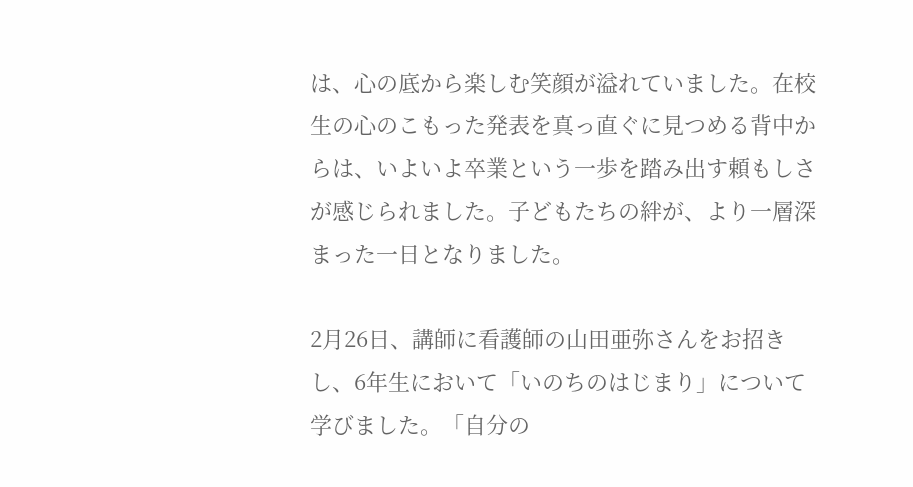は、心の底から楽しむ笑顔が溢れていました。在校生の心のこもった発表を真っ直ぐに見つめる背中からは、いよいよ卒業という一歩を踏み出す頼もしさが感じられました。子どもたちの絆が、より一層深まった一日となりました。

2月26日、講師に看護師の山田亜弥さんをお招きし、6年生において「いのちのはじまり」について学びました。「自分の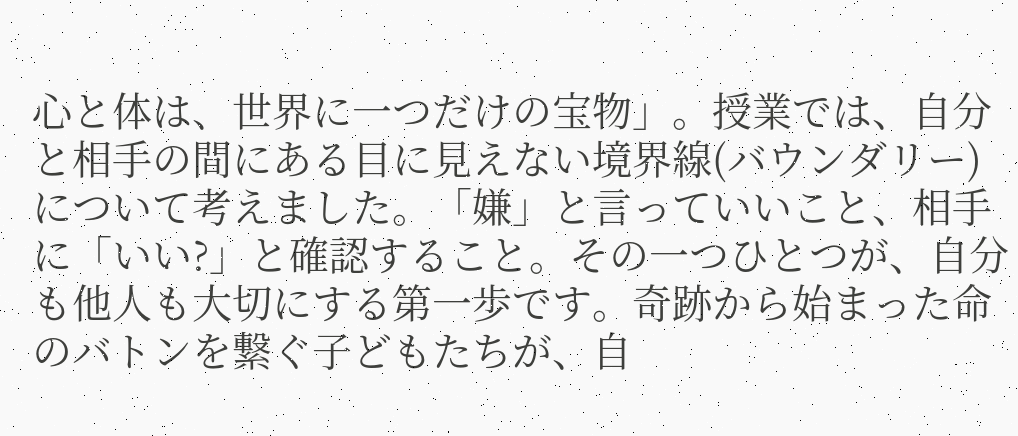心と体は、世界に一つだけの宝物」。授業では、自分と相手の間にある目に見えない境界線(バウンダリー)について考えました。「嫌」と言っていいこと、相手に「いい?」と確認すること。その一つひとつが、自分も他人も大切にする第一歩です。奇跡から始まった命のバトンを繋ぐ子どもたちが、自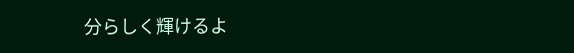分らしく輝けるよ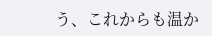う、これからも温か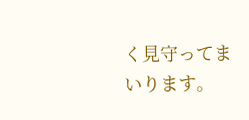く見守ってまいります。